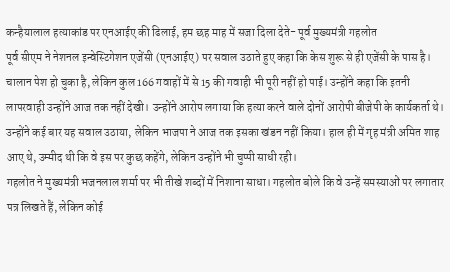कन्हैयालाल हत्याकांड पर एनआईए की ढिलाई, हम छह माह में सजा दिला देते- पूर्व मुख्यमंत्री गहलोत
पूर्व सीएम ने नेशनल इन्वेस्टिगेशन एजेंसी (एनआईए) पर सवाल उठाते हुए कहा कि केस शुरू से ही एजेंसी के पास है। चालान पेश हो चुका है, लेकिन कुल 166 गवाहों में से 15 की गवाही भी पूरी नहीं हो पाई। उन्होंने कहा कि इतनी लापरवाही उन्होंने आज तक नहीं देखी। उन्होंने आरोप लगाया कि हत्या करने वाले दोनों आरोपी बीजेपी के कार्यकर्ता थे। उन्होंने कई बार यह सवाल उठाया, लेकिन भाजपा ने आज तक इसका खंडन नहीं किया। हाल ही में गृह मंत्री अमित शाह आए थे, उम्मीद थी कि वे इस पर कुछ कहेंगे, लेकिन उन्होंने भी चुप्पी साधी रही।
गहलोत ने मुख्यमंत्री भजनलाल शर्मा पर भी तीखे शब्दों में निशाना साधा। गहलोत बोले कि वे उन्हें समस्याओं पर लगातार पत्र लिखते हैं, लेकिन कोई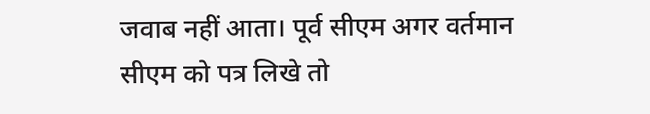जवाब नहीं आता। पूर्व सीएम अगर वर्तमान सीएम को पत्र लिखे तो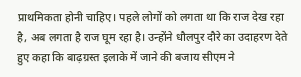प्राथमिकता होनी चाहिए। पहले लोगों को लगता था कि राज देख रहा है, अब लगता है राज घूम रहा है। उन्होंने धौलपुर दौरे का उदाहरण देते हुए कहा कि बाढ़ग्रस्त इलाके में जाने की बजाय सीएम ने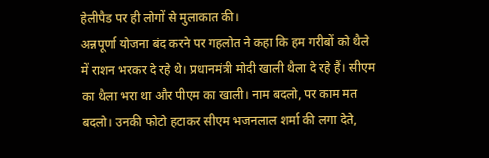हेलीपैड पर ही लोगों से मुलाकात की।
अन्नपूर्णा योजना बंद करने पर गहलोत ने कहा कि हम गरीबों को थैले में राशन भरकर दे रहे थे। प्रधानमंत्री मोदी खाली थैला दे रहे हैं। सीएम का थैला भरा था और पीएम का खाली। नाम बदलो, पर काम मत बदलो। उनकी फोटो हटाकर सीएम भजनलाल शर्मा की लगा देते,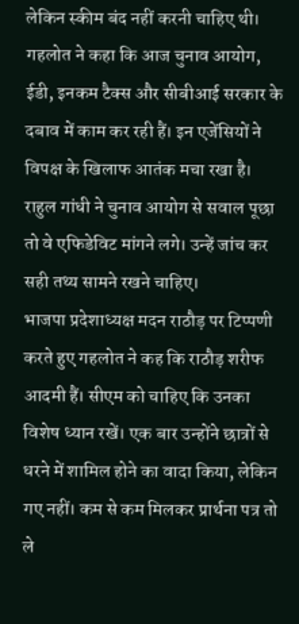लेकिन स्कीम बंद नहीं करनी चाहिए थी।
गहलोत ने कहा कि आज चुनाव आयोग, ईडी, इनकम टैक्स और सीबीआई सरकार के दबाव में काम कर रही हैं। इन एजेंसियों ने विपक्ष के खिलाफ आतंक मचा रखा है। राहुल गांधी ने चुनाव आयोग से सवाल पूछा तो वे एफिडेविट मांगने लगे। उन्हें जांच कर सही तथ्य सामने रखने चाहिए।
भाजपा प्रदेशाध्यक्ष मदन राठौड़ पर टिप्पणी करते हुए गहलोत ने कह कि राठौड़ शरीफ आदमी हैं। सीएम को चाहिए कि उनका विशेष ध्यान रखें। एक बार उन्होंने छात्रों से धरने में शामिल होने का वादा किया, लेकिन गए नहीं। कम से कम मिलकर प्रार्थना पत्र तो ले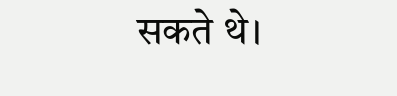सकते थे।